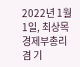2022년 1월 1일, 최상목 경제부총리 겸 기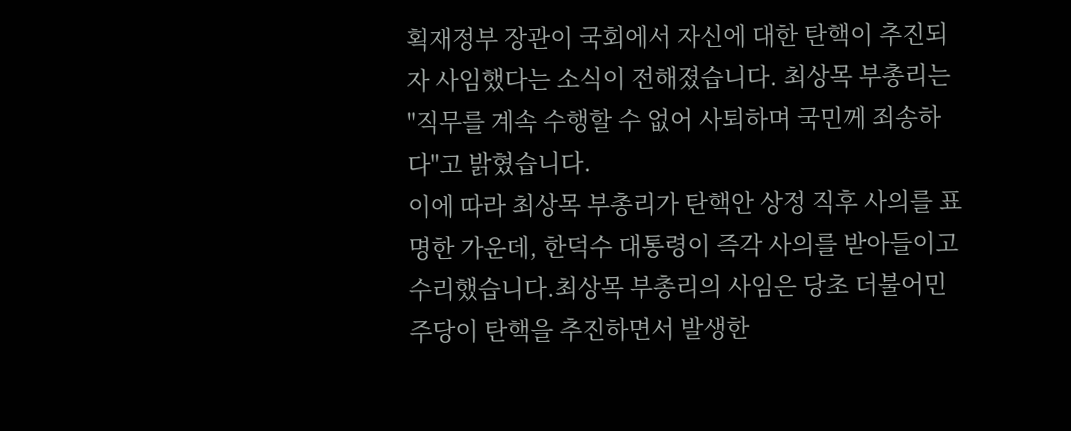획재정부 장관이 국회에서 자신에 대한 탄핵이 추진되자 사임했다는 소식이 전해졌습니다. 최상목 부총리는 "직무를 계속 수행할 수 없어 사퇴하며 국민께 죄송하다"고 밝혔습니다.
이에 따라 최상목 부총리가 탄핵안 상정 직후 사의를 표명한 가운데, 한덕수 대통령이 즉각 사의를 받아들이고 수리했습니다.최상목 부총리의 사임은 당초 더불어민주당이 탄핵을 추진하면서 발생한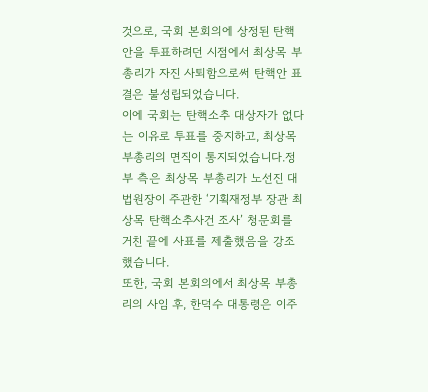것으로, 국회 본회의에 상정된 탄핵안을 투표하려던 시점에서 최상목 부총리가 자진 사퇴함으로써 탄핵안 표결은 불성립되었습니다.
이에 국회는 탄핵소추 대상자가 없다는 이유로 투표를 중지하고, 최상목 부총리의 면직이 통지되었습니다.정부 측은 최상목 부총리가 노선진 대법원장이 주관한 ‘기획재정부 장관 최상목 탄핵소추사건 조사’ 청문회를 거친 끝에 사표를 제출했음을 강조했습니다.
또한, 국회 본회의에서 최상목 부총리의 사임 후, 한덕수 대통령은 이주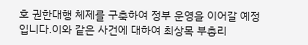호 권한대행 체제를 구축하여 정부 운영을 이어갈 예정입니다.이와 같은 사건에 대하여 최상목 부총리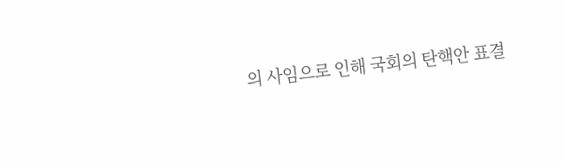의 사임으로 인해 국회의 탄핵안 표결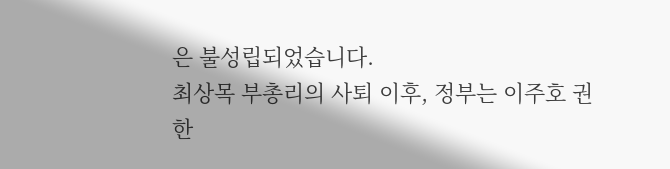은 불성립되었습니다.
최상목 부총리의 사퇴 이후, 정부는 이주호 권한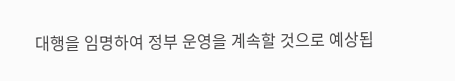대행을 임명하여 정부 운영을 계속할 것으로 예상됩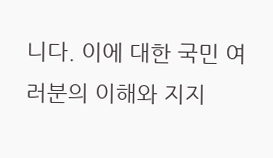니다. 이에 대한 국민 여러분의 이해와 지지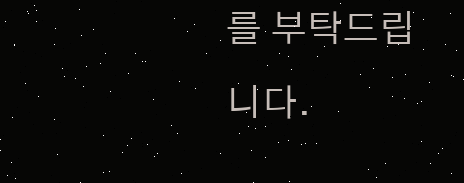를 부탁드립니다.